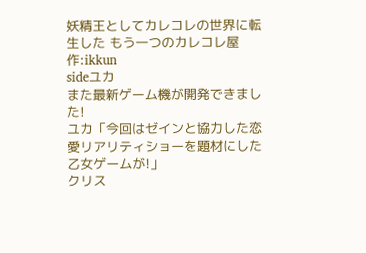妖精王としてカレコレの世界に転生した もう一つのカレコレ屋 作:ikkun
sideユカ
また最新ゲーム機が開発できました!
ユカ「今回はゼインと協力した恋愛リアリティショーを題材にした乙女ゲームが!」
クリス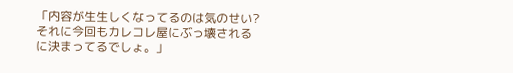「内容が生生しくなってるのは気のせい?それに今回もカレコレ屋にぶっ壊されるに決まってるでしょ。」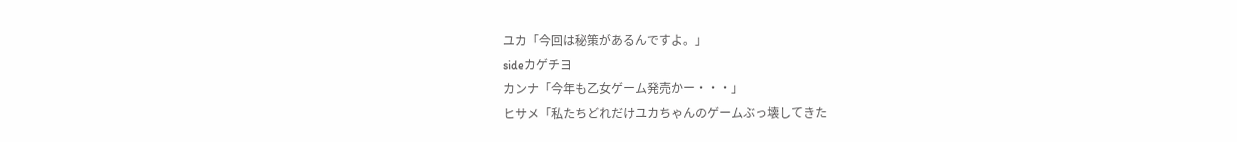ユカ「今回は秘策があるんですよ。」
sideカゲチヨ
カンナ「今年も乙女ゲーム発売かー・・・」
ヒサメ「私たちどれだけユカちゃんのゲームぶっ壊してきた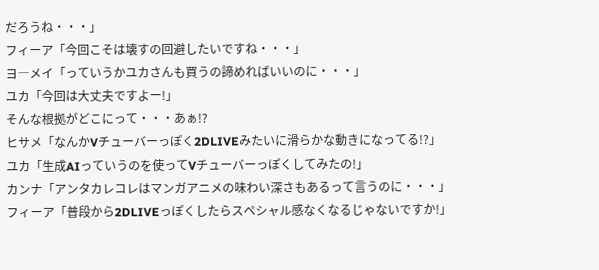だろうね・・・」
フィーア「今回こそは壊すの回避したいですね・・・」
ヨ―メイ「っていうかユカさんも買うの諦めればいいのに・・・」
ユカ「今回は大丈夫ですよー!」
そんな根拠がどこにって・・・あぁ!?
ヒサメ「なんかVチューバーっぽく2DLIVEみたいに滑らかな動きになってる!?」
ユカ「生成AIっていうのを使ってVチューバーっぽくしてみたの!」
カンナ「アンタカレコレはマンガアニメの味わい深さもあるって言うのに・・・」
フィーア「普段から2DLIVEっぽくしたらスペシャル感なくなるじゃないですか!」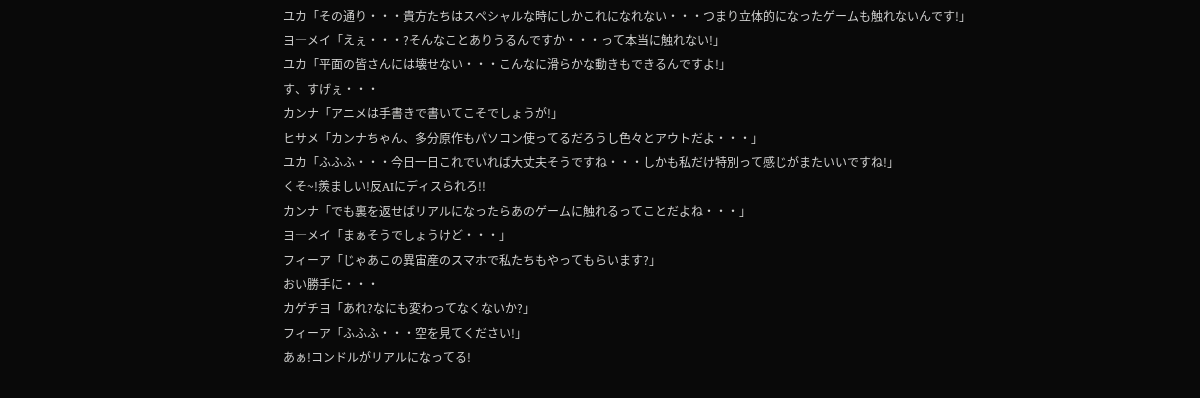ユカ「その通り・・・貴方たちはスペシャルな時にしかこれになれない・・・つまり立体的になったゲームも触れないんです!」
ヨ―メイ「えぇ・・・?そんなことありうるんですか・・・って本当に触れない!」
ユカ「平面の皆さんには壊せない・・・こんなに滑らかな動きもできるんですよ!」
す、すげぇ・・・
カンナ「アニメは手書きで書いてこそでしょうが!」
ヒサメ「カンナちゃん、多分原作もパソコン使ってるだろうし色々とアウトだよ・・・」
ユカ「ふふふ・・・今日一日これでいれば大丈夫そうですね・・・しかも私だけ特別って感じがまたいいですね!」
くそ~!羨ましい!反AIにディスられろ!!
カンナ「でも裏を返せばリアルになったらあのゲームに触れるってことだよね・・・」
ヨ―メイ「まぁそうでしょうけど・・・」
フィーア「じゃあこの異宙産のスマホで私たちもやってもらいます?」
おい勝手に・・・
カゲチヨ「あれ?なにも変わってなくないか?」
フィーア「ふふふ・・・空を見てください!」
あぁ!コンドルがリアルになってる!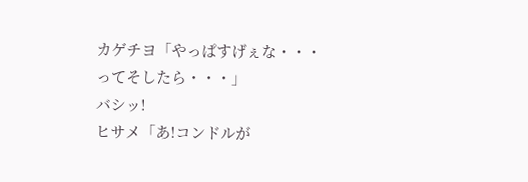カゲチヨ「やっぱすげぇな・・・ってそしたら・・・」
バシッ!
ヒサメ「あ!コンドルが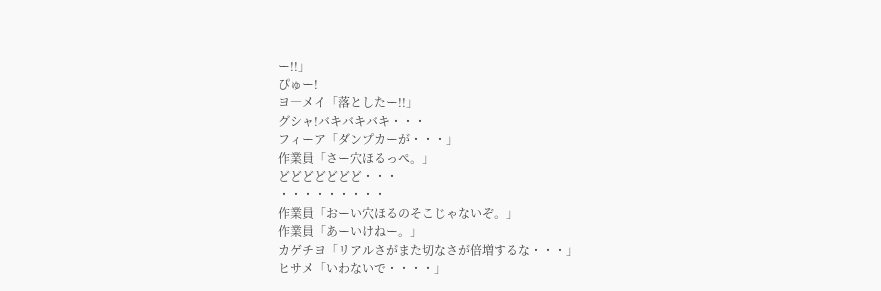ー!!」
ぴゅー!
ヨ―メイ「落としたー!!」
グシャ!バキバキバキ・・・
フィーア「ダンプカーが・・・」
作業員「さー穴ほるっぺ。」
どどどどどどど・・・
・・・・・・・・・
作業員「おーい穴ほるのそこじゃないぞ。」
作業員「あーいけねー。」
カゲチヨ「リアルさがまた切なさが倍増するな・・・」
ヒサメ「いわないで・・・・」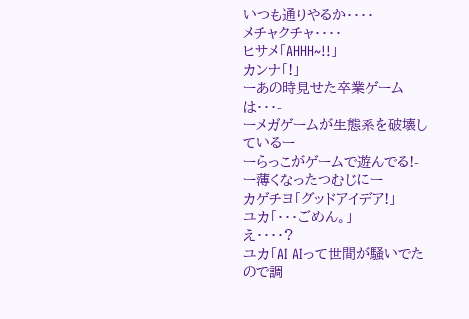いつも通りやるか・・・・
メチャクチャ・・・・
ヒサメ「AHHH~!!」
カンナ「!」
ーあの時見せた卒業ゲームは・・・-
ーメガゲームが生態系を破壊しているー
ーらっこがゲームで遊んでる!-
ー薄くなったつむじにー
カゲチヨ「グッドアイデア!」
ユカ「・・・ごめん。」
え・・・・?
ユカ「AI AIって世間が騒いでたので調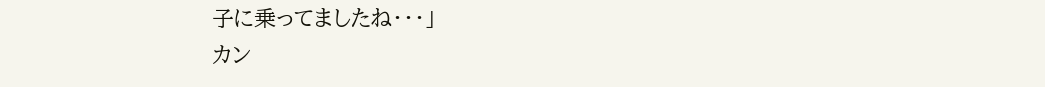子に乗ってましたね・・・」
カン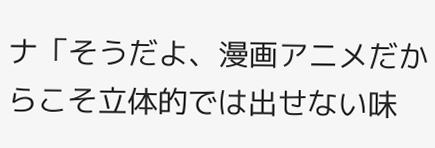ナ「そうだよ、漫画アニメだからこそ立体的では出せない味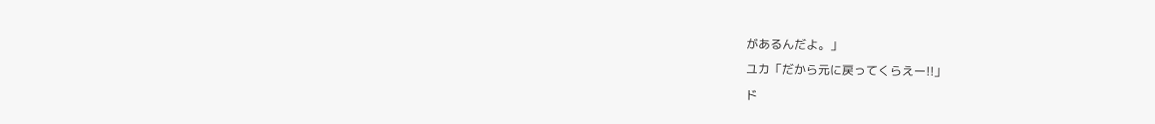があるんだよ。」
ユカ「だから元に戻ってくらえー!!」
ド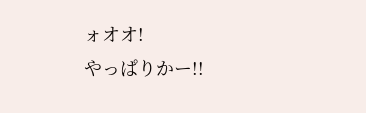ォオオ!
やっぱりかー!!